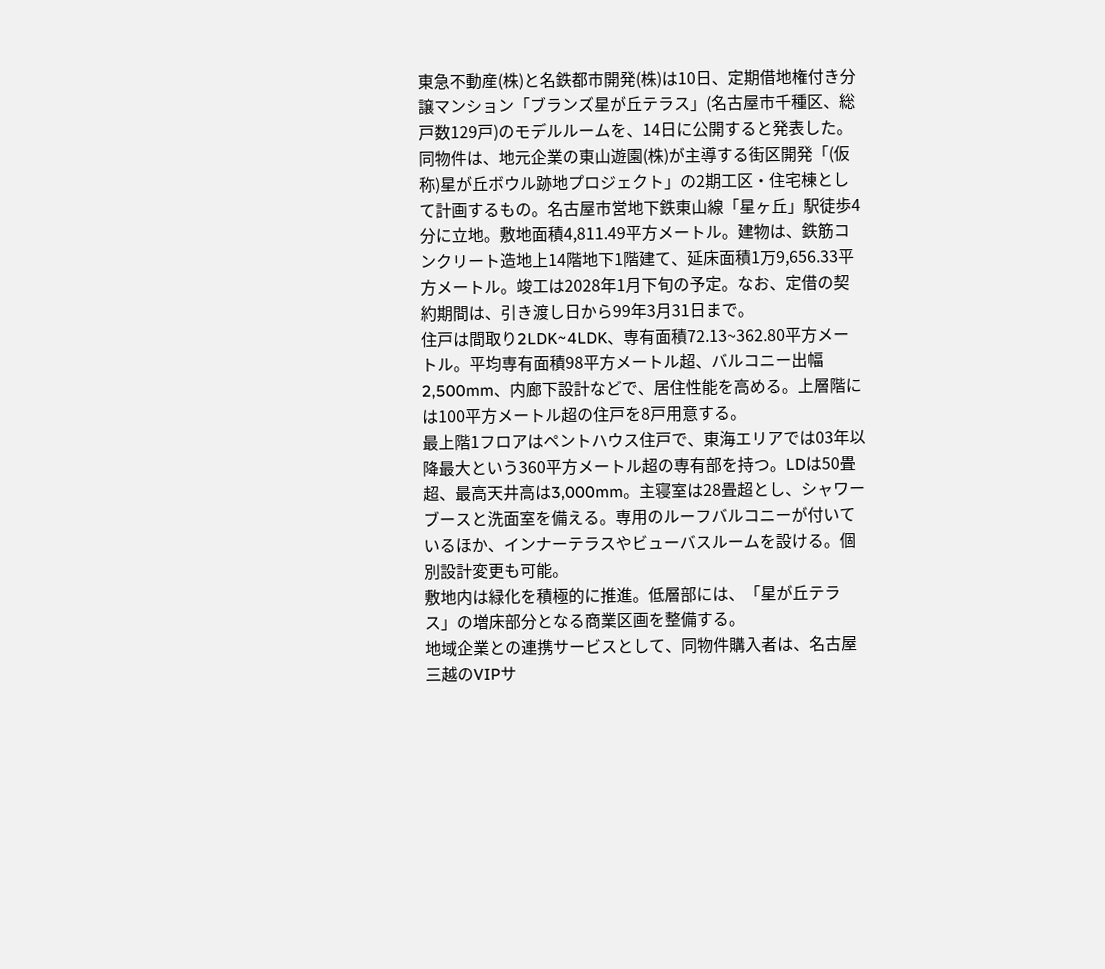東急不動産(株)と名鉄都市開発(株)は10日、定期借地権付き分譲マンション「ブランズ星が丘テラス」(名古屋市千種区、総戸数129戸)のモデルルームを、14日に公開すると発表した。
同物件は、地元企業の東山遊園(株)が主導する街区開発「(仮称)星が丘ボウル跡地プロジェクト」の2期工区・住宅棟として計画するもの。名古屋市営地下鉄東山線「星ヶ丘」駅徒歩4分に立地。敷地面積4,811.49平方メートル。建物は、鉄筋コンクリート造地上14階地下1階建て、延床面積1万9,656.33平方メートル。竣工は2028年1月下旬の予定。なお、定借の契約期間は、引き渡し日から99年3月31日まで。
住戸は間取り2LDK~4LDK、専有面積72.13~362.80平方メートル。平均専有面積98平方メートル超、バルコニー出幅2,500mm、内廊下設計などで、居住性能を高める。上層階には100平方メートル超の住戸を8戸用意する。
最上階1フロアはペントハウス住戸で、東海エリアでは03年以降最大という360平方メートル超の専有部を持つ。LDは50畳超、最高天井高は3,000mm。主寝室は28畳超とし、シャワーブースと洗面室を備える。専用のルーフバルコニーが付いているほか、インナーテラスやビューバスルームを設ける。個別設計変更も可能。
敷地内は緑化を積極的に推進。低層部には、「星が丘テラス」の増床部分となる商業区画を整備する。
地域企業との連携サービスとして、同物件購入者は、名古屋三越のVIPサ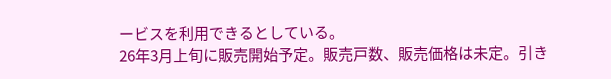ービスを利用できるとしている。
26年3月上旬に販売開始予定。販売戸数、販売価格は未定。引き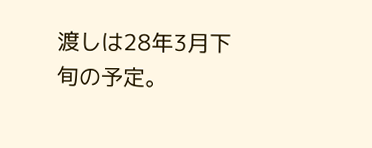渡しは28年3月下旬の予定。